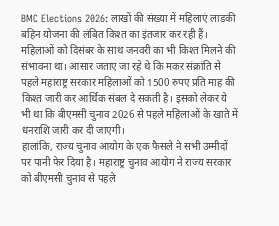BMC Elections 2026: लाखों की संख्या में महिलाएं लाडकी बहिन योजना की लंबित किश्त का इंतजार कर रही हैं। महिलाओं को दिसंबर के साथ जनवरी का भी किश्त मिलने की संभावना था। आसार जताए जा रहे थे कि मकर संक्रांति से पहले महाराष्ट्र सरकार महिलाओं को 1500 रुपए प्रति माह की किश्त जारी कर आर्थिक संबल दे सकती है। इसको लेकर ये भी था कि बीएमसी चुनाव 2026 से पहले महिलाओं के खाते में धनराशि जारी कर दी जाएगी।
हालांकि, राज्य चुनाव आयोग के एक फैसले ने सभी उम्मीदों पर पानी फेर दिया है। महाराष्ट्र चुनाव आयोग ने राज्य सरकार को बीएमसी चुनाव से पहले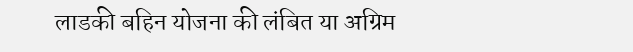लाडकी बहिन योजना की लंबित या अग्रिम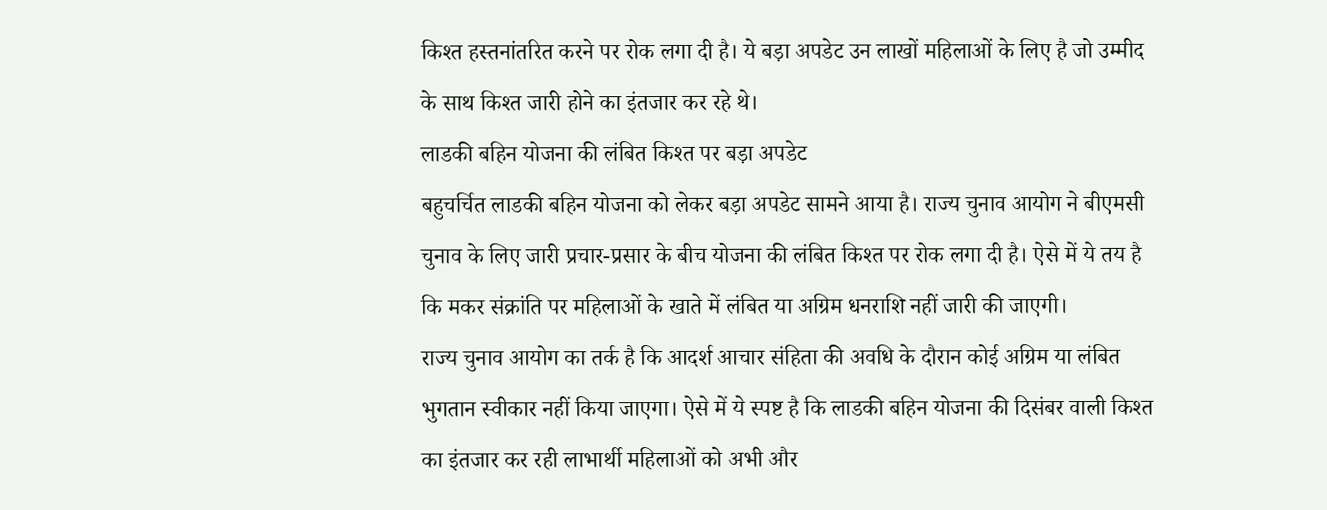किश्त हस्तनांतरित करने पर रोक लगा दी है। ये बड़ा अपडेट उन लाखों महिलाओं के लिए है जो उम्मीद के साथ किश्त जारी होने का इंतजार कर रहे थे।
लाडकी बहिन योजना की लंबित किश्त पर बड़ा अपडेट
बहुचर्चित लाडकी बहिन योजना को लेकर बड़ा अपडेट सामने आया है। राज्य चुनाव आयोग ने बीएमसी चुनाव के लिए जारी प्रचार-प्रसार के बीच योजना की लंबित किश्त पर रोक लगा दी है। ऐसे में ये तय है कि मकर संक्रांति पर महिलाओं के खाते में लंबित या अग्रिम धनराशि नहीं जारी की जाएगी।
राज्य चुनाव आयोग का तर्क है कि आदर्श आचार संहिता की अवधि के दौरान कोई अग्रिम या लंबित भुगतान स्वीकार नहीं किया जाएगा। ऐसे में ये स्पष्ट है कि लाडकी बहिन योजना की दिसंबर वाली किश्त का इंतजार कर रही लाभार्थी महिलाओं को अभी और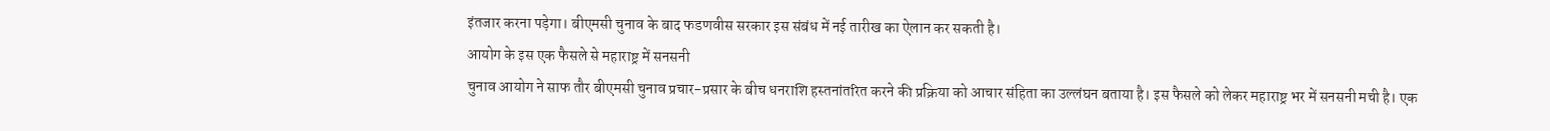इंतजार करना पड़ेगा। बीएमसी चुनाव के बाद फडणवीस सरकार इस संबंध में नई तारीख का ऐलान कर सकती है।
आयोग के इस एक फैसले से महाराष्ट्र में सनसनी
चुनाव आयोग ने साफ तौर बीएमसी चुनाव प्रचार-प्रसार के बीच धनराशि हस्तनांतरित करने की प्रक्रिया को आचार संहिता का उल्लंघन बताया है। इस फैसले को लेकर महाराष्ट्र भर में सनसनी मची है। एक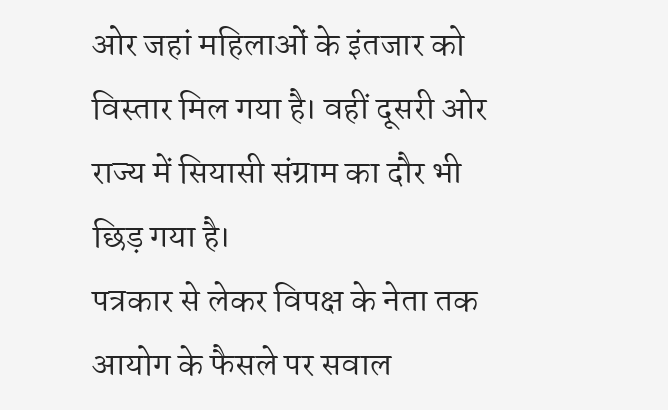ओर जहां महिलाओं के इंतजार को विस्तार मिल गया है। वहीं दूसरी ओर राज्य में सियासी संग्राम का दौर भी छिड़ गया है।
पत्रकार से लेकर विपक्ष के नेता तक आयोग के फैसले पर सवाल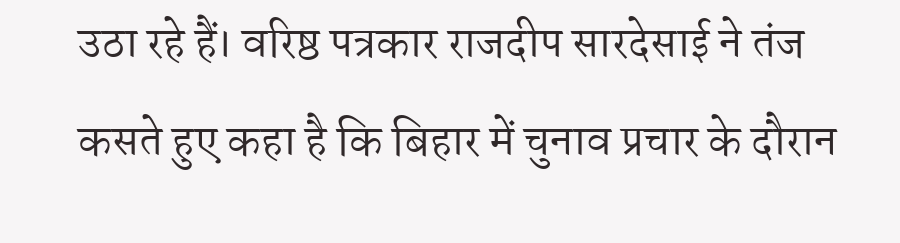उठा रहे हैं। वरिष्ठ पत्रकार राजदीप सारदेसाई ने तंज कसते हुए कहा है कि बिहार में चुनाव प्रचार के दौरान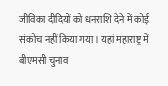जीविका दीदियों को धनराशि देने में कोई संकोच नहीं किया गया। यहां महाराष्ट्र में बीएमसी चुनाव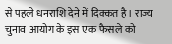से पहले धनराशि देने में दिक्कत है। राज्य चुनाव आयोग के इस एक फैसले को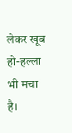लेकर खूब हो-हल्ला भी मचा है।